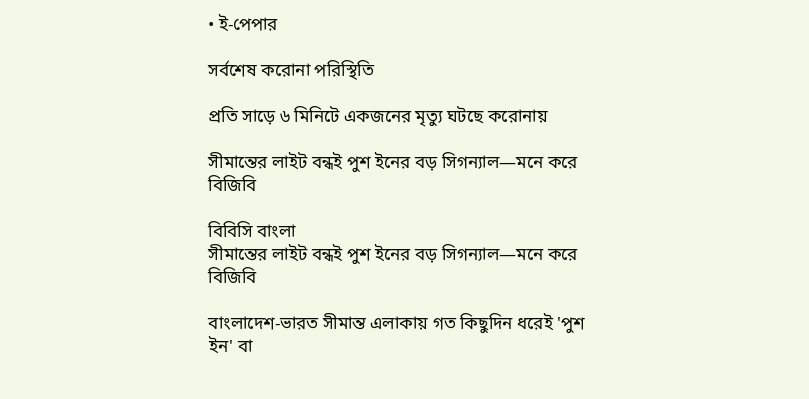• ই-পেপার

সর্বশেষ করোনা পরিস্থিতি

প্রতি সাড়ে ৬ মিনিটে একজনের মৃত্যু ঘটছে করোনায়

সীমান্তের লাইট বন্ধই পুশ ইনের বড় সিগন্যাল—মনে করে বিজিবি

বিবিসি বাংলা
সীমান্তের লাইট বন্ধই পুশ ইনের বড় সিগন্যাল—মনে করে বিজিবি

বাংলাদেশ-ভারত সীমান্ত এলাকায় গত কিছুদিন ধরেই 'পুশ ইন' বা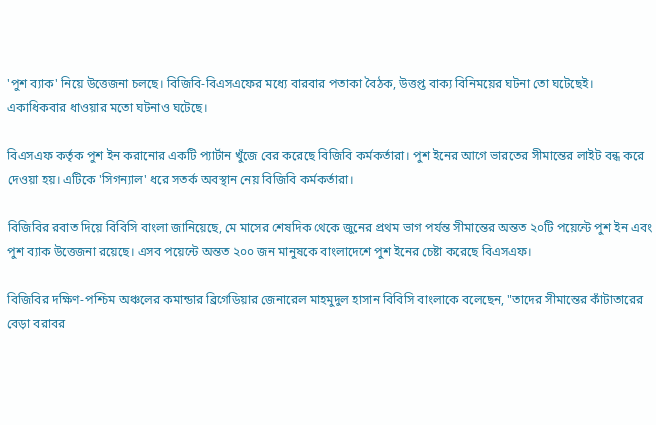'পুশ ব্যাক' নিয়ে উত্তেজনা চলছে। বিজিবি-বিএসএফের মধ্যে বারবার পতাকা বৈঠক, উত্তপ্ত বাক্য বিনিময়ের ঘটনা তো ঘটেছেই। একাধিকবার ধাওয়ার মতো ঘটনাও ঘটেছে।

বিএসএফ কর্তৃক পুশ ইন করানোর একটি প্যার্টান খুঁজে বের করেছে বিজিবি কর্মকর্তারা। পুশ ইনের আগে ভারতের সীমান্তের লাইট বন্ধ করে দেওয়া হয়। এটিকে 'সিগন্যাল' ধরে সতর্ক অবস্থান নেয় বিজিবি কর্মকর্তারা।

বিজিবির রবাত দিয়ে বিবিসি বাংলা জানিয়েছে, মে মাসের শেষদিক থেকে জুনের প্রথম ভাগ পর্যন্ত সীমান্তের অন্তত ২০টি পয়েন্টে পুশ ইন এবং পুশ ব্যাক উত্তেজনা রয়েছে। এসব পয়েন্টে অন্তত ২০০ জন মানুষকে বাংলাদেশে পুশ ইনের চেষ্টা করেছে বিএসএফ।

বিজিবির দক্ষিণ-পশ্চিম অঞ্চলের কমান্ডার ব্রিগেডিয়ার জেনারেল মাহমুদুল হাসান বিবিসি বাংলাকে বলেছেন, "তাদের সীমান্তের কাঁটাতারের বেড়া বরাবর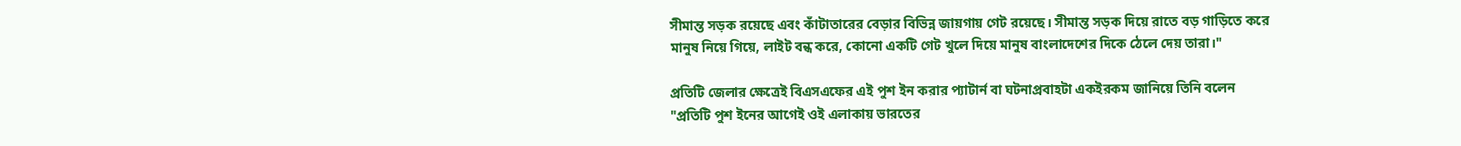সীমান্ত সড়ক রয়েছে এবং কাঁটাতারের বেড়ার বিভিন্ন জায়গায় গেট রয়েছে। সীমান্ত সড়ক দিয়ে রাতে বড় গাড়িতে করে মানুষ নিয়ে গিয়ে, লাইট বন্ধ করে, কোনো একটি গেট খুলে দিয়ে মানুষ বাংলাদেশের দিকে ঠেলে দেয় তারা।"

প্রতিটি জেলার ক্ষেত্রেই বিএসএফের এই পুশ ইন করার প্যাটার্ন বা ঘটনাপ্রবাহটা একইরকম জানিয়ে তিনি বলেন "প্রতিটি পুশ ইনের আগেই ওই এলাকায় ভারতের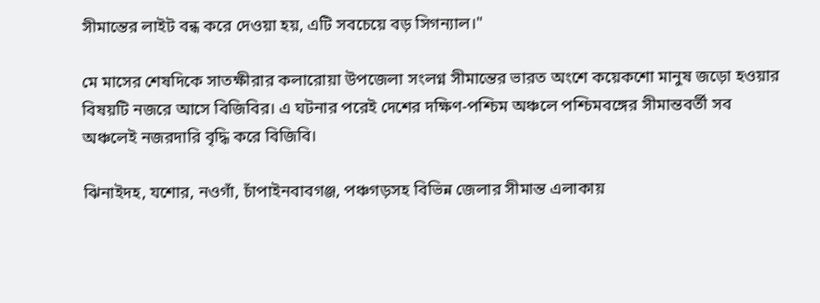সীমান্তের লাইট বন্ধ করে দেওয়া হয়, এটি সবচেয়ে বড় সিগন্যাল।"

মে মাসের শেষদিকে সাতক্ষীরার কলারোয়া উপজেলা সংলগ্ন সীমান্তের ভারত অংশে কয়েকশো মানুষ জড়ো হওয়ার বিষয়টি নজরে আসে বিজিবির। এ ঘটনার পরেই দেশের দক্ষিণ-পশ্চিম অঞ্চলে পশ্চিমবঙ্গের সীমান্তবর্তী সব অঞ্চলেই নজরদারি বৃদ্ধি করে বিজিবি।

ঝিনাইদহ, যশোর, নওগাঁ, চাঁপাইনবাবগঞ্জ, পঞ্চগড়সহ বিভিন্ন জেলার সীমান্ত এলাকায়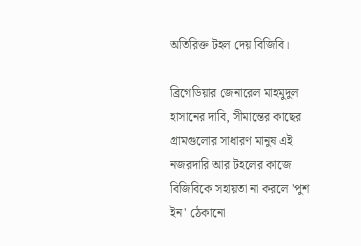অতিরিক্ত টহল দেয় বিজিবি।

ব্রিগেডিয়ার জেনারেল মাহমুদুল হাসানের দাবি, সীমান্তের কাছের গ্রামগুলোর সাধারণ মানুষ এই নজরদারি আর টহলের কাজে বিজিবিকে সহায়তা না করলে 'পুশ ইন' ঠেকানো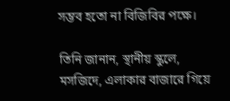সম্ভব হতো না বিজিবির পক্ষে।

তিনি জানান, স্থানীয় স্কুলে, মসজিদে, এলাকার বাজারে গিয়ে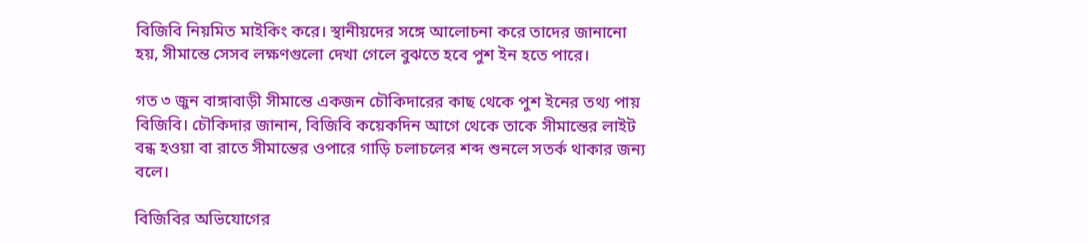বিজিবি নিয়মিত মাইকিং করে। স্থানীয়দের সঙ্গে আলোচনা করে তাদের জানানো হয়, সীমান্তে সেসব লক্ষণগুলো দেখা গেলে বুঝতে হবে পুশ ইন হতে পারে।

গত ৩ জুন বাঙ্গাবাড়ী সীমান্তে একজন চৌকিদারের কাছ থেকে পুশ ইনের তথ্য পায় বিজিবি। চৌকিদার জানান, বিজিবি কয়েকদিন আগে থেকে তাকে সীমান্তের লাইট বন্ধ হওয়া বা রাতে সীমান্তের ওপারে গাড়ি চলাচলের শব্দ শুনলে সতর্ক থাকার জন্য বলে।

বিজিবির অভিযোগের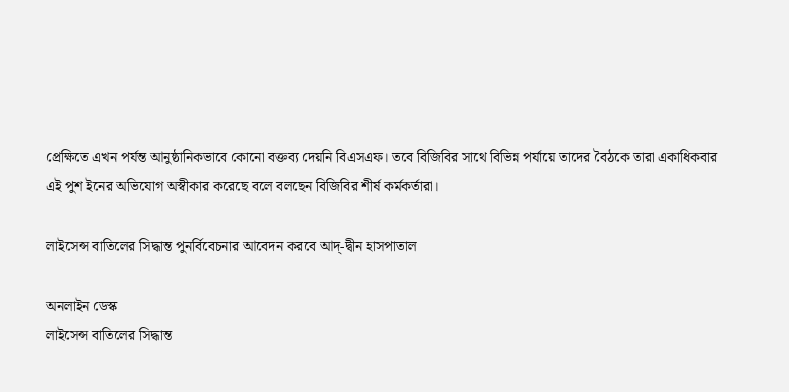প্রেক্ষিতে এখন পর্যন্ত আনুষ্ঠানিকভাবে কোনো বক্তব্য দেয়নি বিএসএফ। তবে বিজিবির সাথে বিভিন্ন পর্যায়ে তাদের বৈঠকে তারা একাধিকবার এই পুশ ইনের অভিযোগ অস্বীকার করেছে বলে বলছেন বিজিবির শীর্ষ কর্মকর্তারা।

লাইসেন্স বাতিলের সিদ্ধান্ত পুনর্বিবেচনার আবেদন করবে আদ্-দ্বীন হাসপাতাল

অনলাইন ডেস্ক
লাইসেন্স বাতিলের সিদ্ধান্ত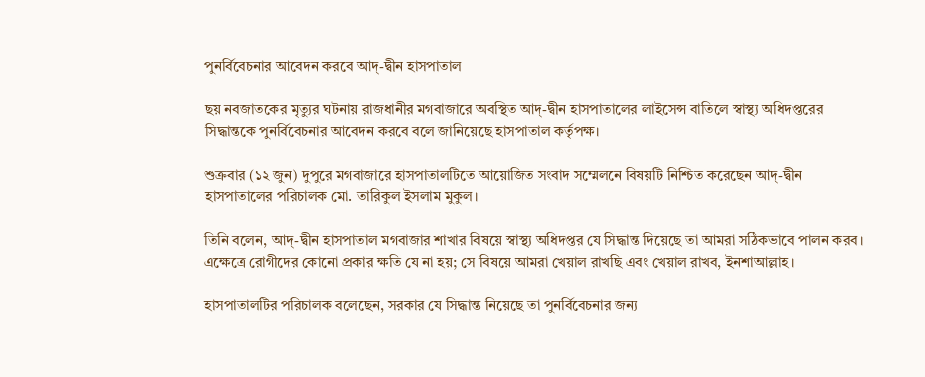পুনর্বিবেচনার আবেদন করবে আদ্-দ্বীন হাসপাতাল

ছয় নবজাতকের মৃত্যুর ঘটনায় রাজধানীর মগবাজারে অবস্থিত আদ্-দ্বীন হাসপাতালের লাইসেন্স বাতিলে স্বাস্থ্য অধিদপ্তরের সিদ্ধান্তকে পুনর্বিবেচনার আবেদন করবে বলে জানিয়েছে হাসপাতাল কর্তৃপক্ষ।

শুক্রবার (১২ জুন) দুপুরে মগবাজারে হাসপাতালটিতে আয়োজিত সংবাদ সম্মেলনে বিষয়টি নিশ্চিত করেছেন আদ্-দ্বীন হাসপাতালের পরিচালক মো. তারিকুল ইসলাম মুকুল।

তিনি বলেন, আদ্-দ্বীন হাসপাতাল মগবাজার শাখার বিষয়ে স্বাস্থ্য অধিদপ্তর যে সিদ্ধান্ত দিয়েছে তা আমরা সঠিকভাবে পালন করব। এক্ষেত্রে রোগীদের কোনো প্রকার ক্ষতি যে না হয়; সে বিষয়ে আমরা খেয়াল রাখছি এবং খেয়াল রাখব, ইনশাআল্লাহ।

হাসপাতালটির পরিচালক বলেছেন, সরকার যে সিদ্ধান্ত নিয়েছে তা পুনর্বিবেচনার জন্য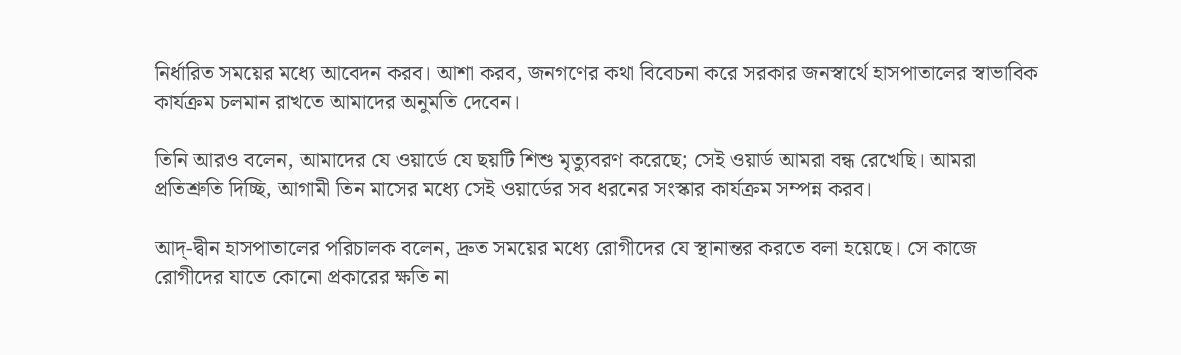নির্ধারিত সময়ের মধ্যে আবেদন করব। আশা করব, জনগণের কথা বিবেচনা করে সরকার জনস্বার্থে হাসপাতালের স্বাভাবিক কার্যক্রম চলমান রাখতে আমাদের অনুমতি দেবেন।

তিনি আরও বলেন, আমাদের যে ওয়ার্ডে যে ছয়টি শিশু মৃত্যুবরণ করেছে; সেই ওয়ার্ড আমরা বন্ধ রেখেছি। আমরা প্রতিশ্রুতি দিচ্ছি, আগামী তিন মাসের মধ্যে সেই ওয়ার্ডের সব ধরনের সংস্কার কার্যক্রম সম্পন্ন করব।

আদ্-দ্বীন হাসপাতালের পরিচালক বলেন, দ্রুত সময়ের মধ্যে রোগীদের যে স্থানান্তর করতে বলা হয়েছে। সে কাজে রোগীদের যাতে কোনো প্রকারের ক্ষতি না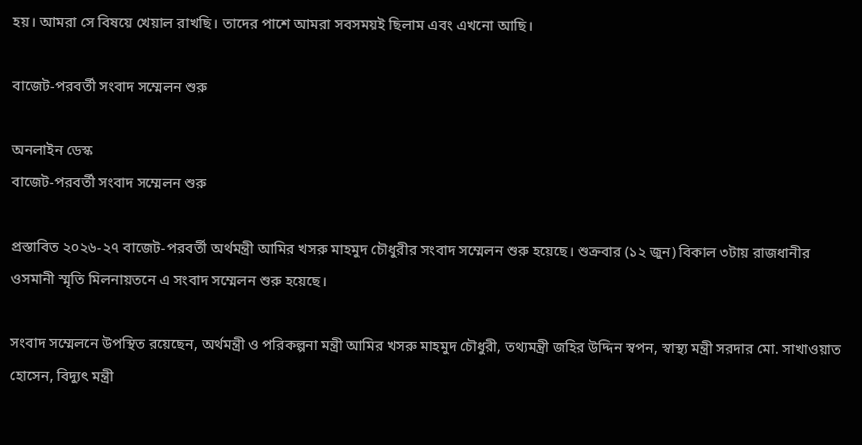হয়। আমরা সে বিষয়ে খেয়াল রাখছি। তাদের পাশে আমরা সবসময়ই ছিলাম এবং এখনো আছি।

বাজেট-পরবর্তী সংবাদ সম্মেলন শুরু

অনলাইন ডেস্ক
বাজেট-পরবর্তী সংবাদ সম্মেলন শুরু

প্রস্তাবিত ২০২৬-২৭ বাজেট-পরবর্তী অর্থমন্ত্রী আমির খসরু মাহমুদ চৌধুরীর সংবাদ সম্মেলন শুরু হয়েছে। শুক্রবার (১২ জুন) বিকাল ৩টায় রাজধানীর ওসমানী স্মৃতি মিলনায়তনে এ সংবাদ সম্মেলন শুরু হয়েছে।

সংবাদ সম্মেলনে উপস্থিত রয়েছেন, অর্থমন্ত্রী ও পরিকল্পনা মন্ত্রী আমির খসরু মাহমুদ চৌধুরী, তথ্যমন্ত্রী জহির উদ্দিন স্বপন, স্বাস্থ্য মন্ত্রী সরদার মো. সাখাওয়াত হোসেন, বিদ্যুৎ মন্ত্রী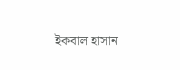ইকবাল হাসান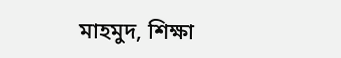মাহমুদ, শিক্ষা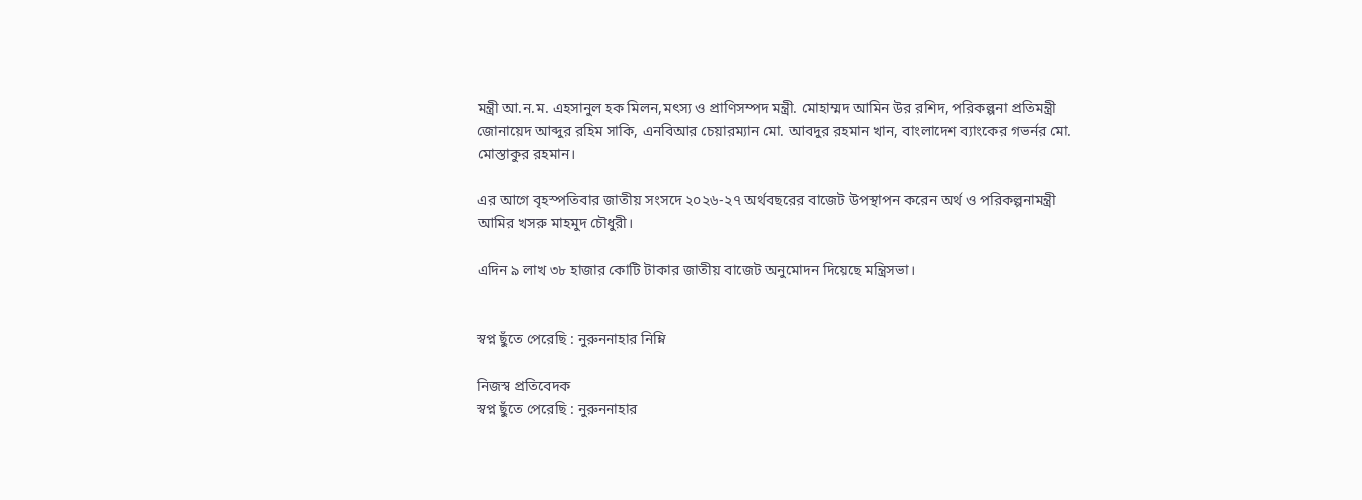মন্ত্রী আ.ন.ম. এহসানুল হক মিলন,মৎস্য ও প্রাণিসম্পদ মন্ত্রী. মোহাম্মদ আমিন উর রশিদ, পরিকল্পনা প্রতিমন্ত্রী জোনায়েদ আব্দুর রহিম সাকি, এনবিআর চেয়ারম্যান মো. আবদুর রহমান খান, বাংলাদেশ ব্যাংকের গভর্নর মো. মোস্তাকুর রহমান।

এর আগে বৃহস্পতিবার জাতীয় সংসদে ২০২৬-২৭ অর্থবছরের বাজেট উপস্থাপন করেন অর্থ ও পরিকল্পনামন্ত্রী আমির খসরু মাহমুদ চৌধুরী।

এদিন ৯ লাখ ৩৮ হাজার কোটি টাকার জাতীয় বাজেট অনুমোদন দিয়েছে মন্ত্রিসভা।


স্বপ্ন ছুঁতে পেরেছি : নুরুননাহার নিম্নি

নিজস্ব প্রতিবেদক
স্বপ্ন ছুঁতে পেরেছি : নুরুননাহার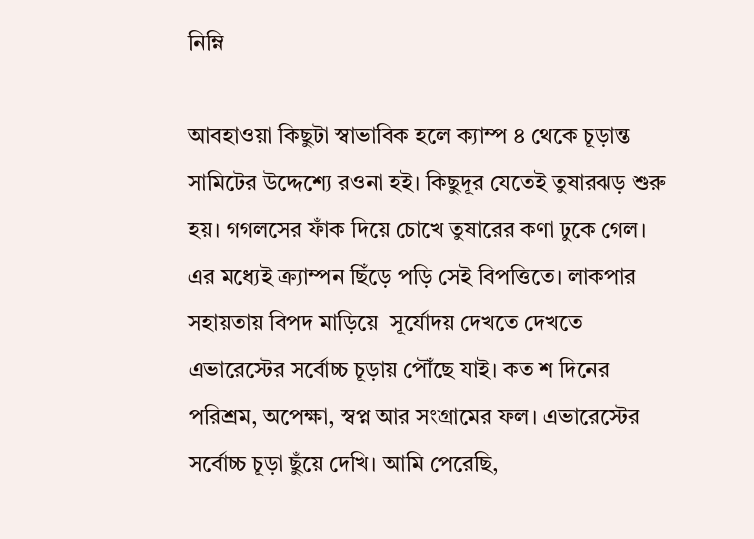নিম্নি

আবহাওয়া কিছুটা স্বাভাবিক হলে ক্যাম্প ৪ থেকে চূড়ান্ত সামিটের উদ্দেশ্যে রওনা হই। কিছুদূর যেতেই তুষারঝড় শুরু হয়। গগলসের ফাঁক দিয়ে চোখে তুষারের কণা ঢুকে গেল। এর মধ্যেই ক্র্যাম্পন ছিঁড়ে পড়ি সেই বিপত্তিতে। লাকপার সহায়তায় বিপদ মাড়িয়ে  সূর্যোদয় দেখতে দেখতে এভারেস্টের সর্বোচ্চ চূড়ায় পৌঁছে যাই। কত শ দিনের পরিশ্রম, অপেক্ষা, স্বপ্ন আর সংগ্রামের ফল। এভারেস্টের সর্বোচ্চ চূড়া ছুঁয়ে দেখি। আমি পেরেছি,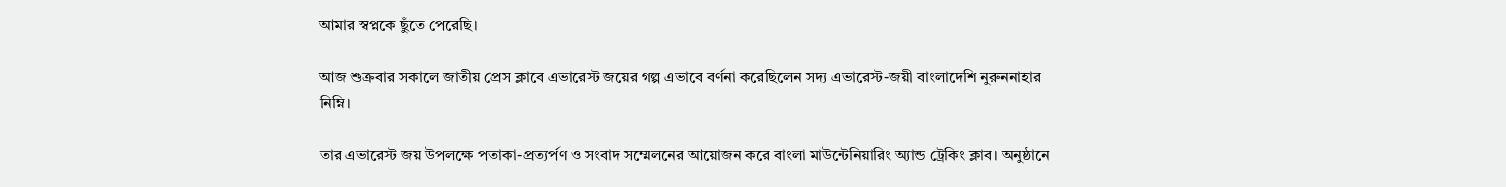আমার স্বপ্নকে ছুঁতে পেরেছি।

আজ শুক্রবার সকালে জাতীয় প্রেস ক্লাবে এভারেস্ট জয়ের গল্প এভাবে বর্ণনা করেছিলেন সদ্য এভারেস্ট-জয়ী বাংলাদেশি নুরুননাহার নিম্নি।

তার এভারেস্ট জয় উপলক্ষে পতাকা-প্রত্যর্পণ ও সংবাদ সম্মেলনের আয়োজন করে বাংলা মাউন্টেনিয়ারিং অ্যান্ড ট্রেকিং ক্লাব। অনুষ্ঠানে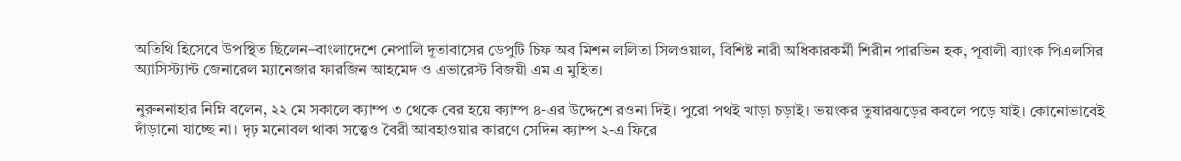অতিথি হিসেবে উপস্থিত ছিলেন–বাংলাদেশে নেপালি দূতাবাসের ডেপুটি চিফ অব মিশন ললিতা সিলওয়াল, বিশিষ্ট নারী অধিকারকর্মী শিরীন পারভিন হক, পূবালী ব্যাংক পিএলসির অ্যাসিস্ট্যান্ট জেনারেল ম্যানেজার ফারজিন আহমেদ ও এভারেস্ট বিজয়ী এম এ মুহিত।

নুরুননাহার নিম্নি বলেন, ২২ মে সকালে ক্যাম্প ৩ থেকে বের হয়ে ক্যাম্প ৪-এর উদ্দেশে রওনা দিই। পুরো পথই খাড়া চড়াই। ভয়ংকর তুষারঝড়ের কবলে পড়ে যাই। কোনোভাবেই দাঁড়ানো যাচ্ছে না। দৃঢ় মনোবল থাকা সত্ত্বেও বৈরী আবহাওয়ার কারণে সেদিন ক্যাম্প ২-এ ফিরে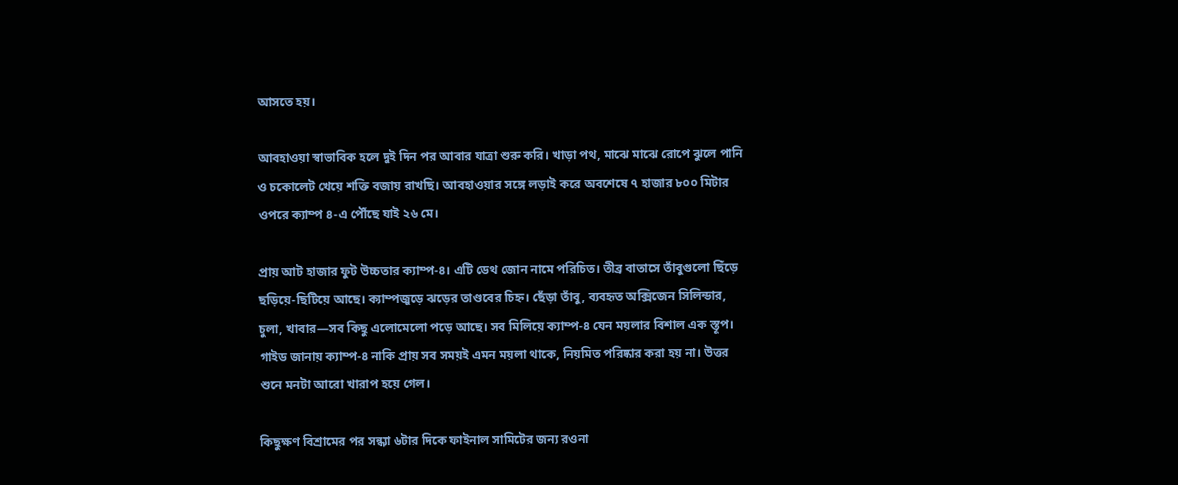আসতে হয়।

আবহাওয়া স্বাভাবিক হলে দুই দিন পর আবার যাত্রা শুরু করি। খাড়া পথ, মাঝে মাঝে রোপে ঝুলে পানি ও চকোলেট খেয়ে শক্তি বজায় রাখছি। আবহাওয়ার সঙ্গে লড়াই করে অবশেষে ৭ হাজার ৮০০ মিটার ওপরে ক্যাম্প ৪-এ পৌঁছে যাই ২৬ মে।

প্রায় আট হাজার ফুট উচ্চতার ক্যাম্প-৪। এটি ডেথ জোন নামে পরিচিত। তীব্র বাতাসে তাঁবুগুলো ছিঁড়ে ছড়িয়ে-ছিটিয়ে আছে। ক্যাম্পজুড়ে ঝড়ের তাণ্ডবের চিহ্ন। ছেঁড়া তাঁবু, ব্যবহৃত অক্সিজেন সিলিন্ডার, চুলা, খাবার—সব কিছু এলোমেলো পড়ে আছে। সব মিলিয়ে ক্যাম্প-৪ যেন ময়লার বিশাল এক স্তূপ। গাইড জানায় ক্যাম্প-৪ নাকি প্রায় সব সময়ই এমন ময়লা থাকে, নিয়মিত পরিষ্কার করা হয় না। উত্তর শুনে মনটা আরো খারাপ হয়ে গেল।

কিছুক্ষণ বিশ্রামের পর সন্ধ্যা ৬টার দিকে ফাইনাল সামিটের জন্য রওনা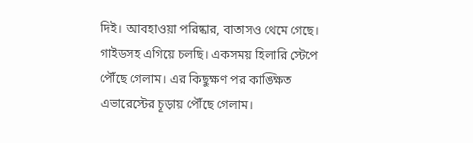দিই। আবহাওয়া পরিষ্কার, বাতাসও থেমে গেছে। গাইডসহ এগিয়ে চলছি। একসময় হিলারি স্টেপে পৌঁছে গেলাম। এর কিছুক্ষণ পর কাঙ্ক্ষিত এভারেস্টের চূড়ায় পৌঁছে গেলাম।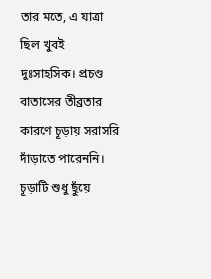তার মতে, এ যাত্রা ছিল খুবই দুঃসাহসিক। প্রচণ্ড বাতাসের তীব্রতার কারণে চূড়ায় সরাসরি দাঁড়াতে পারেননি। চূড়াটি শুধু ছুঁয়ে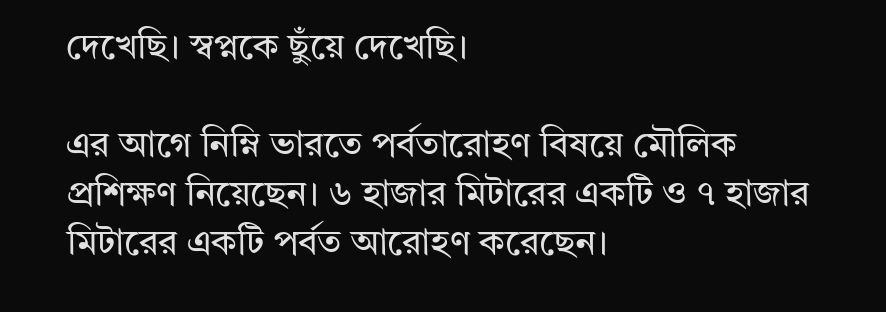দেখেছি। স্বপ্নকে ছুঁয়ে দেখেছি।

এর আগে নিম্নি ভারতে পর্বতারোহণ বিষয়ে মৌলিক প্রশিক্ষণ নিয়েছেন। ৬ হাজার মিটারের একটি ও ৭ হাজার মিটারের একটি পর্বত আরোহণ করেছেন।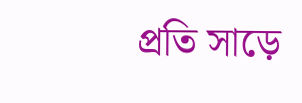প্রতি সাড়ে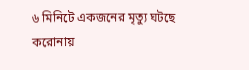৬ মিনিটে একজনের মৃত্যু ঘটছে করোনায়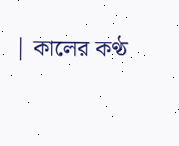| কালের কণ্ঠ